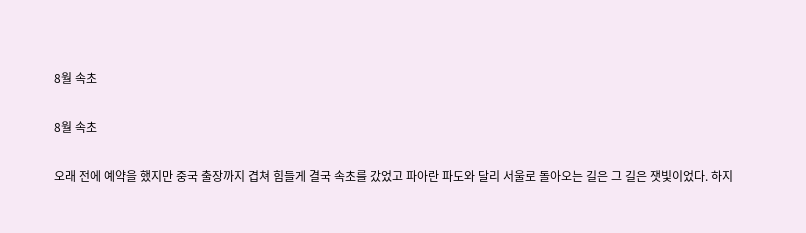8월 속초

8월 속초

오래 전에 예약을 했지만 중국 출장까지 겹쳐 힘들게 결국 속초를 갔었고 파아란 파도와 달리 서울로 돌아오는 길은 그 길은 잿빛이었다. 하지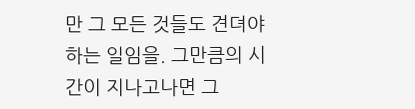만 그 모든 것들도 견뎌야 하는 일임을. 그만큼의 시간이 지나고나면 그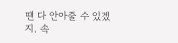땐 다 안아줄 수 있겠지. 속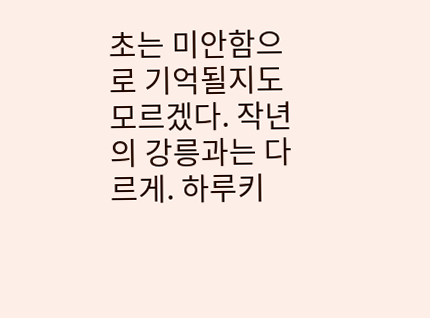초는 미안함으로 기억될지도 모르겠다. 작년의 강릉과는 다르게. 하루키